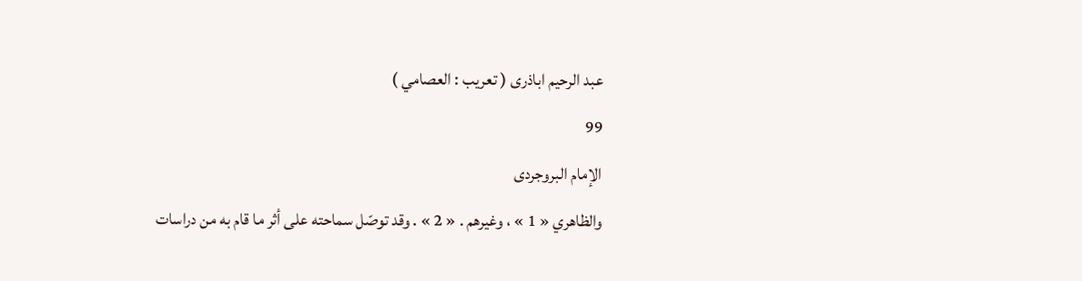عبد الرحيم اباذرى ( تعريب : العصامي )
99
الإمام البروجردى
والظاهري « 1 » ، وغيرهم . « 2 » . وقد توصّل سماحته على أثر ما قام به من دراسات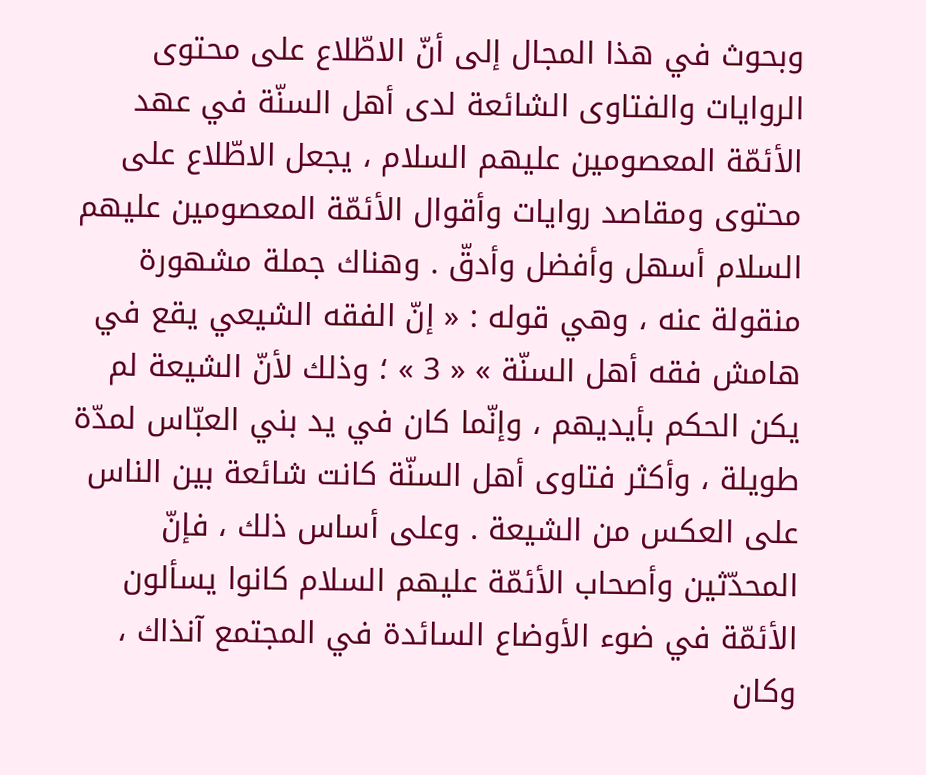وبحوث في هذا المجال إلى أنّ الاطّلاع على محتوى الروايات والفتاوى الشائعة لدى أهل السنّة في عهد الأئمّة المعصومين عليهم السلام ، يجعل الاطّلاع على محتوى ومقاصد روايات وأقوال الأئمّة المعصومين عليهم السلام أسهل وأفضل وأدقّ . وهناك جملة مشهورة منقولة عنه ، وهي قوله : « إنّ الفقه الشيعي يقع في هامش فقه أهل السنّة » « 3 » ؛ وذلك لأنّ الشيعة لم يكن الحكم بأيديهم ، وإنّما كان في يد بني العبّاس لمدّة طويلة ، وأكثر فتاوى أهل السنّة كانت شائعة بين الناس على العكس من الشيعة . وعلى أساس ذلك ، فإنّ المحدّثين وأصحاب الأئمّة عليهم السلام كانوا يسألون الأئمّة في ضوء الأوضاع السائدة في المجتمع آنذاك ، وكان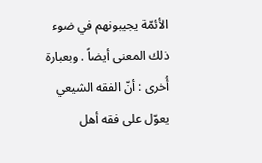الأئمّة يجيبونهم في ضوء ذلك المعنى أيضاً . وبعبارة أُخرى : أنّ الفقه الشيعي يعوّل على فقه أهل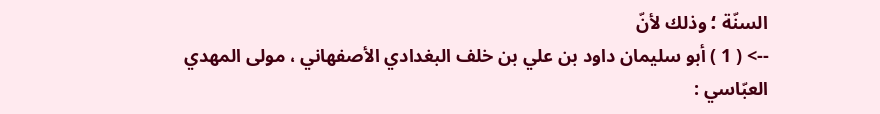السنّة ؛ وذلك لأنّ
--> ( 1 ) أبو سليمان داود بن علي بن خلف البغدادي الأصفهاني ، مولى المهدي العبّاسي :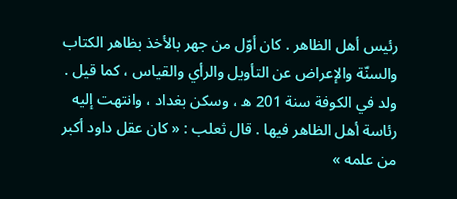رئيس أهل الظاهر . كان أوّل من جهر بالأخذ بظاهر الكتاب والسنّة والإعراض عن التأويل والرأي والقياس ، كما قيل . ولد في الكوفة سنة 201 ه ، وسكن بغداد ، وانتهت إليه رئاسة أهل الظاهر فيها . قال ثعلب : « كان عقل داود أكبر من علمه »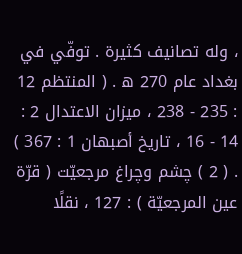، وله تصانيف كثيرة . توفّي في بغداد عام 270 ه . ( المنتظم 12 : 235 - 238 ، ميزان الاعتدال 2 : 14 - 16 ، تاريخ أصبهان 1 : 367 ) . ( 2 ) چشم وچراغ مرجعيّت ( قرّة عين المرجعيّة ) : 127 ، نقلًا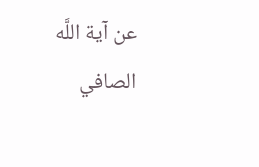عن آية اللَّه الصافي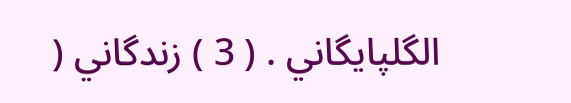الگلپايگاني . ( 3 ) زندگاني (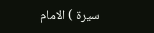سيرة ) الامام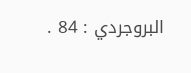البروجردي : 84 .